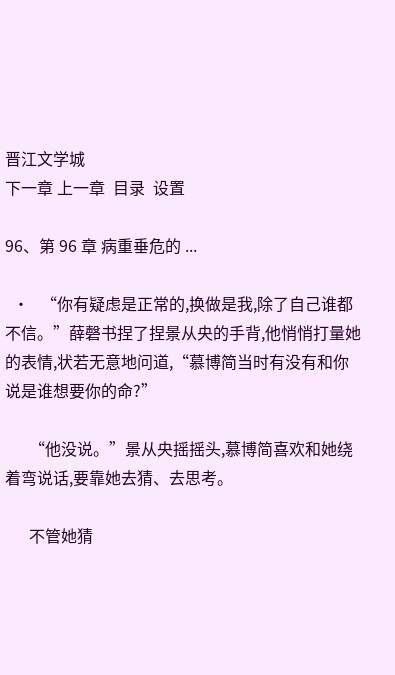晋江文学城
下一章 上一章  目录  设置

96、第 96 章 病重垂危的 ...

  •   “你有疑虑是正常的,换做是我,除了自己谁都不信。”薛磬书捏了捏景从央的手背,他悄悄打量她的表情,状若无意地问道,“慕博简当时有没有和你说是谁想要你的命?”

      “他没说。”景从央摇摇头,慕博简喜欢和她绕着弯说话,要靠她去猜、去思考。

      不管她猜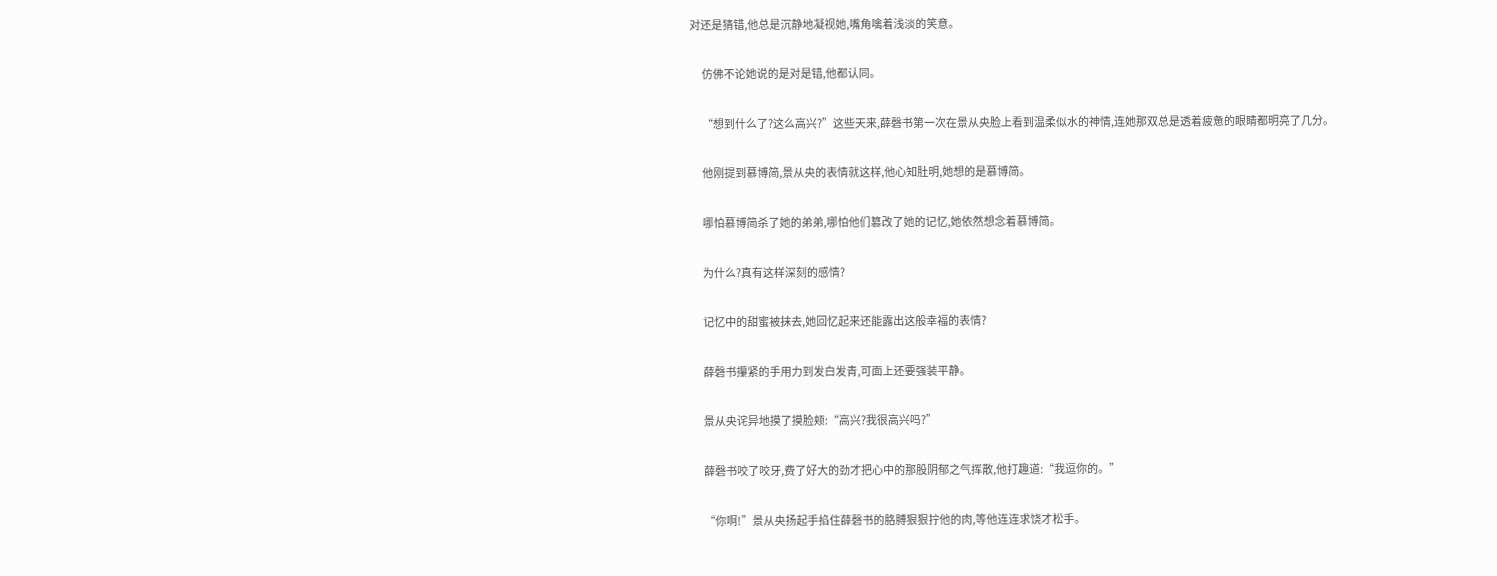对还是猜错,他总是沉静地凝视她,嘴角噙着浅淡的笑意。

      仿佛不论她说的是对是错,他都认同。

      “想到什么了?这么高兴?”这些天来,薛磬书第一次在景从央脸上看到温柔似水的神情,连她那双总是透着疲惫的眼睛都明亮了几分。

      他刚提到慕博简,景从央的表情就这样,他心知肚明,她想的是慕博简。

      哪怕慕博简杀了她的弟弟,哪怕他们篡改了她的记忆,她依然想念着慕博简。

      为什么?真有这样深刻的感情?

      记忆中的甜蜜被抹去,她回忆起来还能露出这般幸福的表情?

      薛磬书攥紧的手用力到发白发青,可面上还要强装平静。

      景从央诧异地摸了摸脸颊:“高兴?我很高兴吗?”

      薛磬书咬了咬牙,费了好大的劲才把心中的那股阴郁之气挥散,他打趣道:“我逗你的。”

      “你啊!”景从央扬起手掐住薛磬书的胳膊狠狠拧他的肉,等他连连求饶才松手。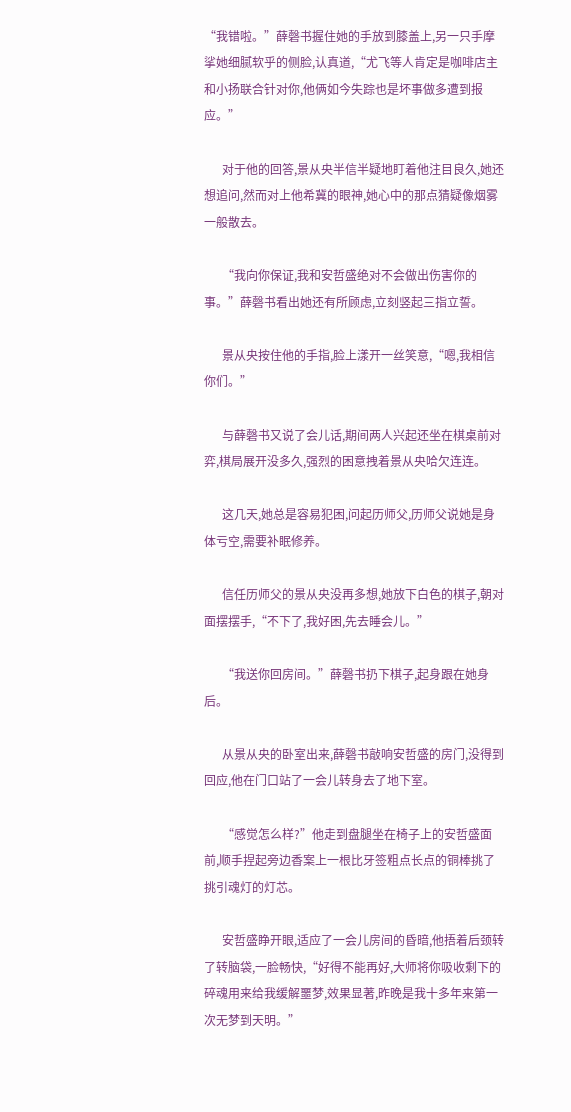“我错啦。”薛磬书握住她的手放到膝盖上,另一只手摩挲她细腻软乎的侧脸,认真道,“尤飞等人肯定是咖啡店主和小扬联合针对你,他俩如今失踪也是坏事做多遭到报应。”

      对于他的回答,景从央半信半疑地盯着他注目良久,她还想追问,然而对上他希冀的眼神,她心中的那点猜疑像烟雾一般散去。

      “我向你保证,我和安哲盛绝对不会做出伤害你的事。”薛磬书看出她还有所顾虑,立刻竖起三指立誓。

      景从央按住他的手指,脸上漾开一丝笑意,“嗯,我相信你们。”

      与薛磬书又说了会儿话,期间两人兴起还坐在棋桌前对弈,棋局展开没多久,强烈的困意拽着景从央哈欠连连。

      这几天,她总是容易犯困,问起历师父,历师父说她是身体亏空,需要补眠修养。

      信任历师父的景从央没再多想,她放下白色的棋子,朝对面摆摆手,“不下了,我好困,先去睡会儿。”

      “我送你回房间。”薛磬书扔下棋子,起身跟在她身后。

      从景从央的卧室出来,薛磬书敲响安哲盛的房门,没得到回应,他在门口站了一会儿转身去了地下室。

      “感觉怎么样?”他走到盘腿坐在椅子上的安哲盛面前,顺手捏起旁边香案上一根比牙签粗点长点的铜棒挑了挑引魂灯的灯芯。

      安哲盛睁开眼,适应了一会儿房间的昏暗,他捂着后颈转了转脑袋,一脸畅快,“好得不能再好,大师将你吸收剩下的碎魂用来给我缓解噩梦,效果显著,昨晚是我十多年来第一次无梦到天明。”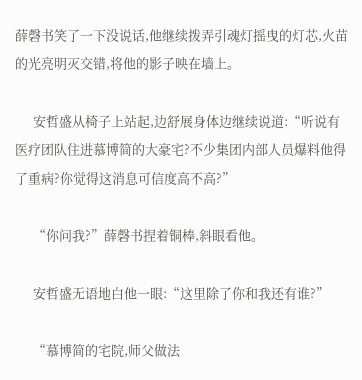薛磬书笑了一下没说话,他继续拨弄引魂灯摇曳的灯芯,火苗的光亮明灭交错,将他的影子映在墙上。

      安哲盛从椅子上站起,边舒展身体边继续说道:“听说有医疗团队住进慕博简的大豪宅?不少集团内部人员爆料他得了重病?你觉得这消息可信度高不高?”

      “你问我?”薛磬书捏着铜棒,斜眼看他。

      安哲盛无语地白他一眼:“这里除了你和我还有谁?”

      “慕博简的宅院,师父做法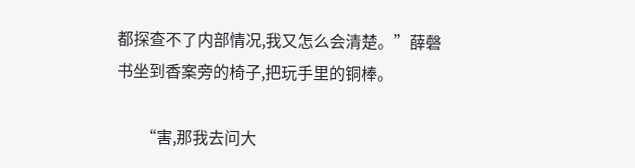都探查不了内部情况,我又怎么会清楚。”薛磬书坐到香案旁的椅子,把玩手里的铜棒。

      “害,那我去问大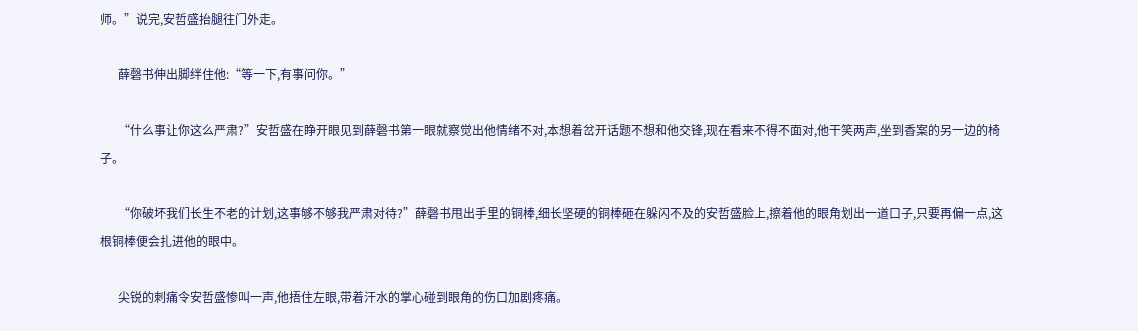师。”说完,安哲盛抬腿往门外走。

      薛磬书伸出脚绊住他:“等一下,有事问你。”

      “什么事让你这么严肃?”安哲盛在睁开眼见到薛磬书第一眼就察觉出他情绪不对,本想着岔开话题不想和他交锋,现在看来不得不面对,他干笑两声,坐到香案的另一边的椅子。

      “你破坏我们长生不老的计划,这事够不够我严肃对待?”薛磬书甩出手里的铜棒,细长坚硬的铜棒砸在躲闪不及的安哲盛脸上,擦着他的眼角划出一道口子,只要再偏一点,这根铜棒便会扎进他的眼中。

      尖锐的刺痛令安哲盛惨叫一声,他捂住左眼,带着汗水的掌心碰到眼角的伤口加剧疼痛。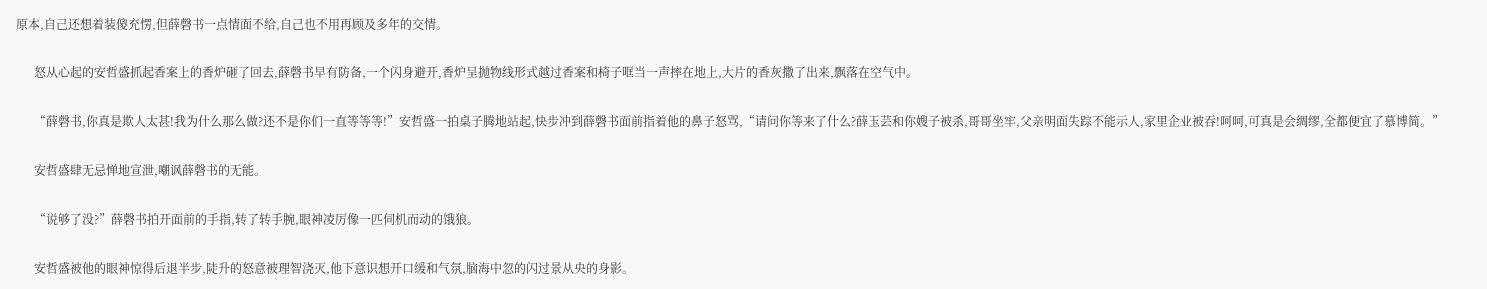原本,自己还想着装傻充愣,但薛磬书一点情面不给,自己也不用再顾及多年的交情。

      怒从心起的安哲盛抓起香案上的香炉砸了回去,薛磬书早有防备,一个闪身避开,香炉呈抛物线形式越过香案和椅子哐当一声摔在地上,大片的香灰撒了出来,飘落在空气中。

      “薛磬书,你真是欺人太甚!我为什么那么做?还不是你们一直等等等!”安哲盛一拍桌子腾地站起,快步冲到薛磬书面前指着他的鼻子怒骂,“请问你等来了什么?薛玉芸和你嫂子被杀,哥哥坐牢,父亲明面失踪不能示人,家里企业被吞!呵呵,可真是会绸缪,全都便宜了慕博简。”

      安哲盛肆无忌惮地宣泄,嘲讽薛磬书的无能。

      “说够了没?”薛磬书拍开面前的手指,转了转手腕,眼神凌厉像一匹伺机而动的饿狼。

      安哲盛被他的眼神惊得后退半步,陡升的怒意被理智浇灭,他下意识想开口缓和气氛,脑海中忽的闪过景从央的身影。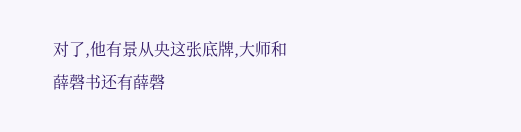对了,他有景从央这张底牌,大师和薛磬书还有薛磬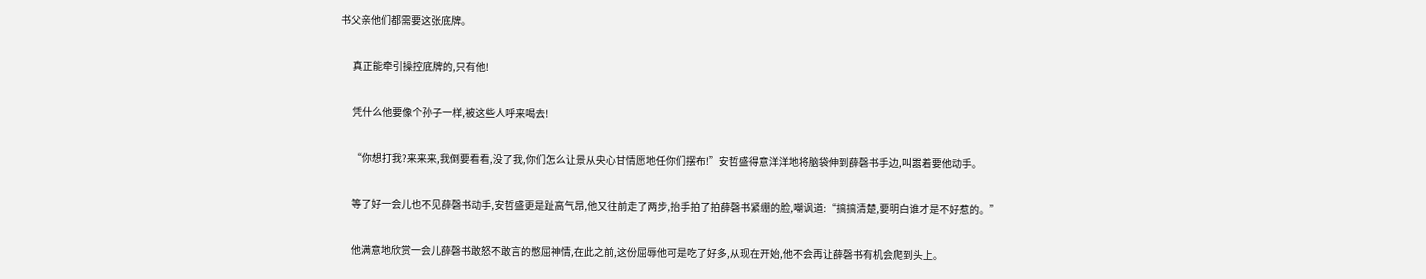书父亲他们都需要这张底牌。

      真正能牵引操控底牌的,只有他!

      凭什么他要像个孙子一样,被这些人呼来喝去!

      “你想打我?来来来,我倒要看看,没了我,你们怎么让景从央心甘情愿地任你们摆布!”安哲盛得意洋洋地将脑袋伸到薛磬书手边,叫嚣着要他动手。

      等了好一会儿也不见薛磬书动手,安哲盛更是趾高气昂,他又往前走了两步,抬手拍了拍薛磬书紧绷的脸,嘲讽道:“搞搞清楚,要明白谁才是不好惹的。”

      他满意地欣赏一会儿薛磬书敢怒不敢言的憋屈神情,在此之前,这份屈辱他可是吃了好多,从现在开始,他不会再让薛磬书有机会爬到头上。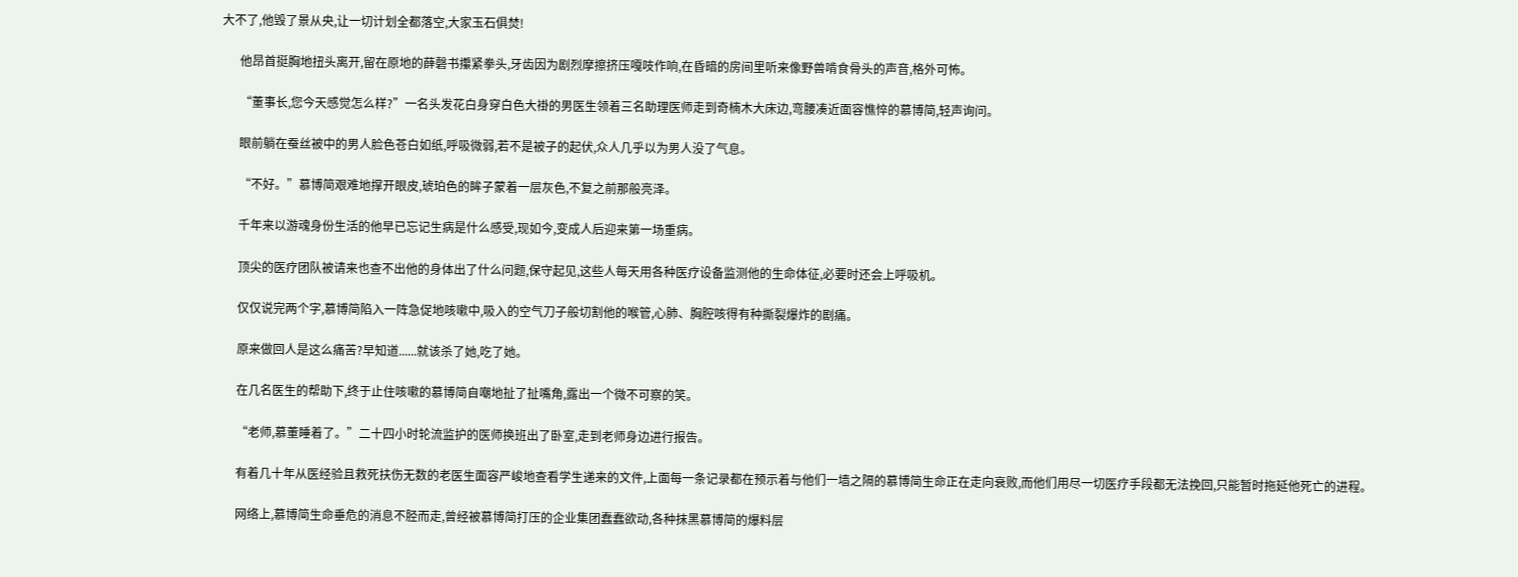大不了,他毁了景从央,让一切计划全都落空,大家玉石俱焚!

      他昂首挺胸地扭头离开,留在原地的薛磬书攥紧拳头,牙齿因为剧烈摩擦挤压嘎吱作响,在昏暗的房间里听来像野兽啃食骨头的声音,格外可怖。

      “董事长,您今天感觉怎么样?”一名头发花白身穿白色大褂的男医生领着三名助理医师走到奇楠木大床边,弯腰凑近面容憔悴的慕博简,轻声询问。

      眼前躺在蚕丝被中的男人脸色苍白如纸,呼吸微弱,若不是被子的起伏,众人几乎以为男人没了气息。

      “不好。”慕博简艰难地撑开眼皮,琥珀色的眸子蒙着一层灰色,不复之前那般亮泽。

      千年来以游魂身份生活的他早已忘记生病是什么感受,现如今,变成人后迎来第一场重病。

      顶尖的医疗团队被请来也查不出他的身体出了什么问题,保守起见,这些人每天用各种医疗设备监测他的生命体征,必要时还会上呼吸机。

      仅仅说完两个字,慕博简陷入一阵急促地咳嗽中,吸入的空气刀子般切割他的喉管,心肺、胸腔咳得有种撕裂爆炸的剧痛。

      原来做回人是这么痛苦?早知道......就该杀了她,吃了她。

      在几名医生的帮助下,终于止住咳嗽的慕博简自嘲地扯了扯嘴角,露出一个微不可察的笑。

      “老师,慕董睡着了。”二十四小时轮流监护的医师换班出了卧室,走到老师身边进行报告。

      有着几十年从医经验且救死扶伤无数的老医生面容严峻地查看学生递来的文件,上面每一条记录都在预示着与他们一墙之隔的慕博简生命正在走向衰败,而他们用尽一切医疗手段都无法挽回,只能暂时拖延他死亡的进程。

      网络上,慕博简生命垂危的消息不胫而走,曾经被慕博简打压的企业集团蠢蠢欲动,各种抹黑慕博简的爆料层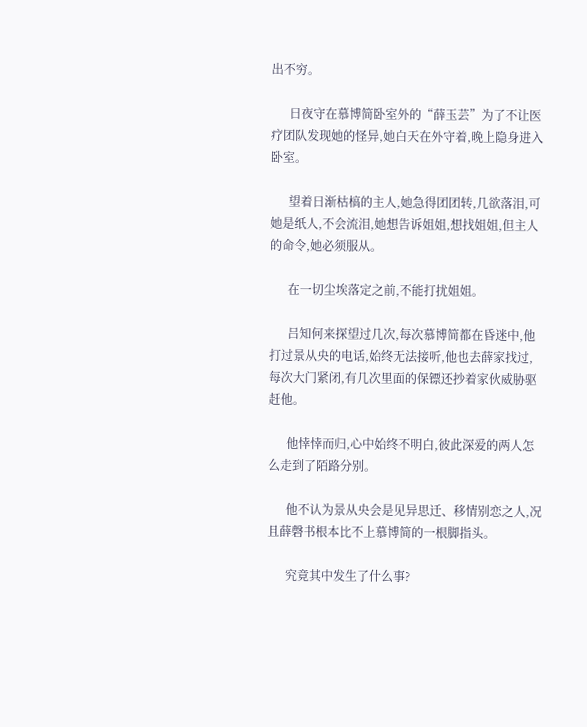出不穷。

      日夜守在慕博简卧室外的“薛玉芸”为了不让医疗团队发现她的怪异,她白天在外守着,晚上隐身进入卧室。

      望着日渐枯槁的主人,她急得团团转,几欲落泪,可她是纸人,不会流泪,她想告诉姐姐,想找姐姐,但主人的命令,她必须服从。

      在一切尘埃落定之前,不能打扰姐姐。

      吕知何来探望过几次,每次慕博简都在昏迷中,他打过景从央的电话,始终无法接听,他也去薛家找过,每次大门紧闭,有几次里面的保镖还抄着家伙威胁驱赶他。

      他悻悻而归,心中始终不明白,彼此深爱的两人怎么走到了陌路分别。

      他不认为景从央会是见异思迁、移情别恋之人,况且薛磬书根本比不上慕博简的一根脚指头。

      究竟其中发生了什么事?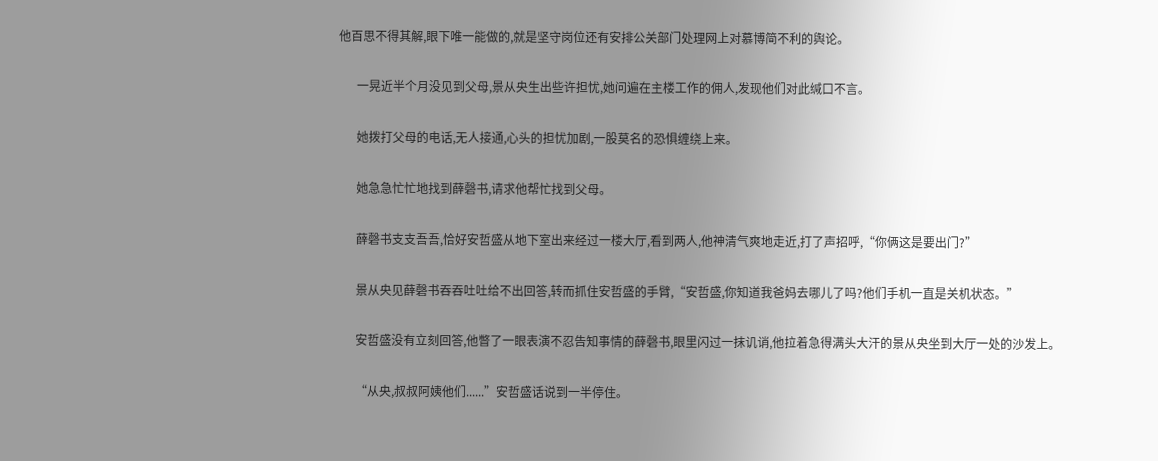他百思不得其解,眼下唯一能做的,就是坚守岗位还有安排公关部门处理网上对慕博简不利的舆论。

      一晃近半个月没见到父母,景从央生出些许担忧,她问遍在主楼工作的佣人,发现他们对此缄口不言。

      她拨打父母的电话,无人接通,心头的担忧加剧,一股莫名的恐惧缠绕上来。

      她急急忙忙地找到薛磬书,请求他帮忙找到父母。

      薛磬书支支吾吾,恰好安哲盛从地下室出来经过一楼大厅,看到两人,他神清气爽地走近,打了声招呼,“你俩这是要出门?”

      景从央见薛磬书吞吞吐吐给不出回答,转而抓住安哲盛的手臂,“安哲盛,你知道我爸妈去哪儿了吗?他们手机一直是关机状态。”

      安哲盛没有立刻回答,他瞥了一眼表演不忍告知事情的薛磬书,眼里闪过一抹讥诮,他拉着急得满头大汗的景从央坐到大厅一处的沙发上。

      “从央,叔叔阿姨他们......”安哲盛话说到一半停住。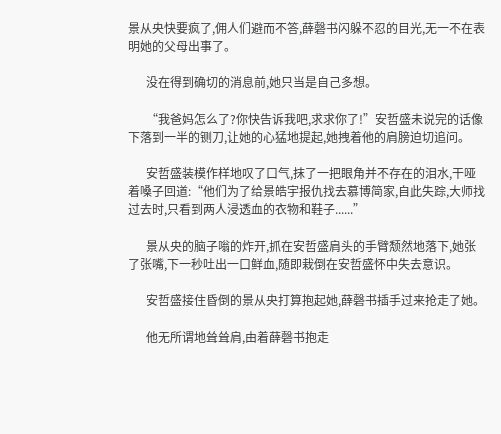景从央快要疯了,佣人们避而不答,薛磬书闪躲不忍的目光,无一不在表明她的父母出事了。

      没在得到确切的消息前,她只当是自己多想。

      “我爸妈怎么了?你快告诉我吧,求求你了!”安哲盛未说完的话像下落到一半的铡刀,让她的心猛地提起,她拽着他的肩膀迫切追问。

      安哲盛装模作样地叹了口气,抹了一把眼角并不存在的泪水,干哑着嗓子回道:“他们为了给景皓宇报仇找去慕博简家,自此失踪,大师找过去时,只看到两人浸透血的衣物和鞋子......”

      景从央的脑子嗡的炸开,抓在安哲盛肩头的手臂颓然地落下,她张了张嘴,下一秒吐出一口鲜血,随即栽倒在安哲盛怀中失去意识。

      安哲盛接住昏倒的景从央打算抱起她,薛磬书插手过来抢走了她。

      他无所谓地耸耸肩,由着薛磬书抱走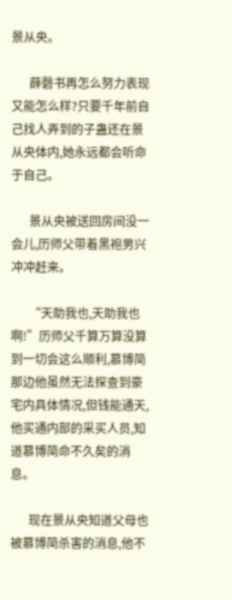景从央。

      薛磬书再怎么努力表现又能怎么样?只要千年前自己找人弄到的子蛊还在景从央体内,她永远都会听命于自己。

      景从央被送回房间没一会儿,历师父带着黑袍男兴冲冲赶来。

      “天助我也,天助我也啊!”历师父千算万算没算到一切会这么顺利,慕博简那边他虽然无法探查到豪宅内具体情况,但钱能通天,他买通内部的采买人员,知道慕博简命不久矣的消息。

      现在景从央知道父母也被慕博简杀害的消息,他不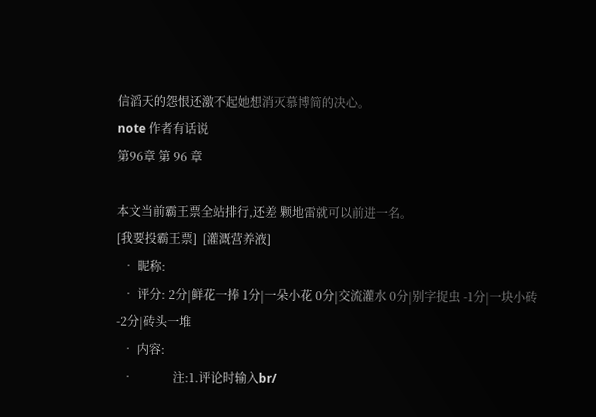信滔天的怨恨还激不起她想消灭慕博简的决心。
note 作者有话说
第96章 第 96 章

本文当前霸王票全站排行,还差 颗地雷就可以前进一名。
[我要投霸王票]  [灌溉营养液]
  • 昵称:
  • 评分: 2分|鲜花一捧 1分|一朵小花 0分|交流灌水 0分|别字捉虫 -1分|一块小砖 -2分|砖头一堆
  • 内容:
  •             注:1.评论时输入br/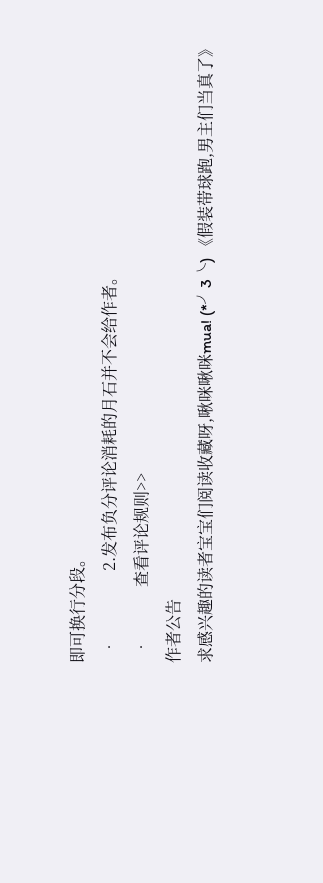即可换行分段。
  •                 2.发布负分评论消耗的月石并不会给作者。
  •             查看评论规则>>
作者公告
求感兴趣的读者宝宝们阅读收藏呀,啾咪啾咪mua! (*╯3╰) 《假装带球跑,男主们当真了》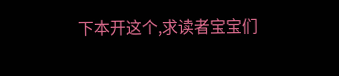下本开这个,求读者宝宝们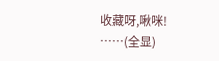收藏呀,啾咪!
……(全显)